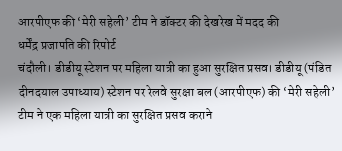आरपीएफ की ‘मेरी सहेली’ टीम ने डॉक्टर की देखरेख में मदद की
धर्मेंद्र प्रजापति की रिपोर्ट
चंदौली। डीडीयू स्टेशन पर महिला यात्री का हुआ सुरक्षित प्रसव। डीडीयू (पंडित दीनदयाल उपाध्याय) स्टेशन पर रेलवे सुरक्षा बल (आरपीएफ) की ‘मेरी सहेली’ टीम ने एक महिला यात्री का सुरक्षित प्रसव कराने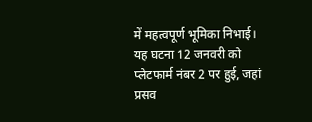में महत्वपूर्ण भूमिका निभाई। यह घटना 12 जनवरी को प्लेटफार्म नंबर 2 पर हुई, जहां प्रसव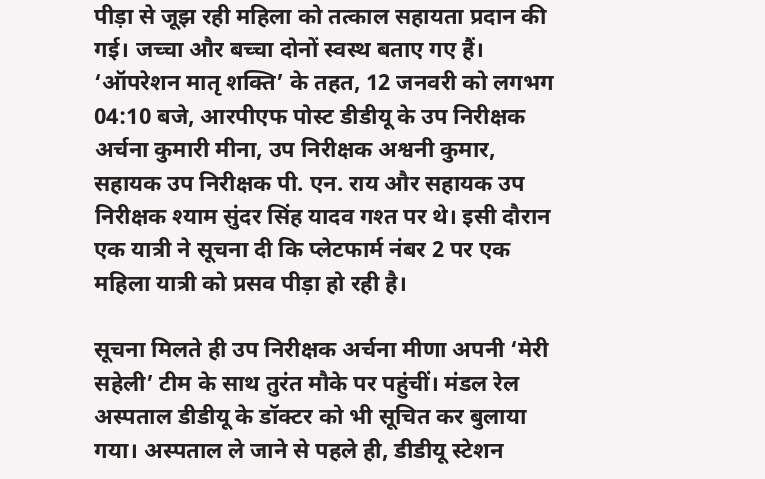पीड़ा से जूझ रही महिला को तत्काल सहायता प्रदान की गई। जच्चा और बच्चा दोनों स्वस्थ बताए गए हैं।
‘ऑपरेशन मातृ शक्ति’ के तहत, 12 जनवरी को लगभग 04:10 बजे, आरपीएफ पोस्ट डीडीयू के उप निरीक्षक अर्चना कुमारी मीना, उप निरीक्षक अश्वनी कुमार, सहायक उप निरीक्षक पी. एन. राय और सहायक उप निरीक्षक श्याम सुंदर सिंह यादव गश्त पर थे। इसी दौरान एक यात्री ने सूचना दी कि प्लेटफार्म नंबर 2 पर एक महिला यात्री को प्रसव पीड़ा हो रही है।

सूचना मिलते ही उप निरीक्षक अर्चना मीणा अपनी ‘मेरी सहेली’ टीम के साथ तुरंत मौके पर पहुंचीं। मंडल रेल अस्पताल डीडीयू के डॉक्टर को भी सूचित कर बुलाया गया। अस्पताल ले जाने से पहले ही, डीडीयू स्टेशन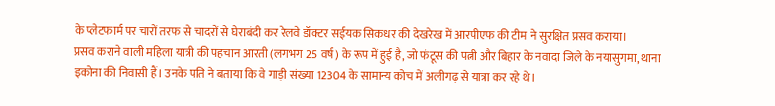के प्लेटफार्म पर चारों तरफ से चादरों से घेराबंदी कर रेलवे डॉक्टर सईयक सिकधर की देखरेख में आरपीएफ की टीम ने सुरक्षित प्रसव कराया।
प्रसव कराने वाली महिला यात्री की पहचान आरती (लगभग 25 वर्ष) के रूप में हुई है, जो फंटूस की पत्नी और बिहार के नवादा जिले के नयासुगमा, थाना इकोना की निवासी हैं। उनके पति ने बताया कि वे गाड़ी संख्या 12304 के सामान्य कोच में अलीगढ़ से यात्रा कर रहे थे।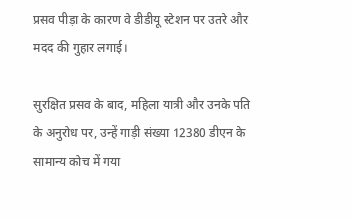प्रसव पीड़ा के कारण वे डीडीयू स्टेशन पर उतरे और मदद की गुहार लगाई।

सुरक्षित प्रसव के बाद, महिला यात्री और उनके पति के अनुरोध पर, उन्हें गाड़ी संख्या 12380 डीएन के सामान्य कोच में गया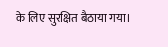के लिए सुरक्षित बैठाया गया।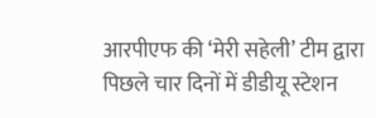आरपीएफ की ‘मेरी सहेली’ टीम द्वारा पिछले चार दिनों में डीडीयू स्टेशन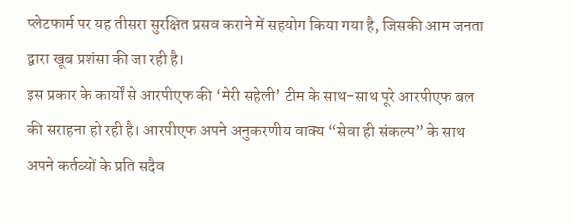प्लेटफार्म पर यह तीसरा सुरक्षित प्रसव कराने में सहयोग किया गया है, जिसकी आम जनता द्वारा खूब प्रशंसा की जा रही है।
इस प्रकार के कार्यों से आरपीएफ की ‘मेरी सहेली’ टीम के साथ-साथ पूरे आरपीएफ बल की सराहना हो रही है। आरपीएफ अपने अनुकरणीय वाक्य “सेवा ही संकल्प” के साथ अपने कर्तव्यों के प्रति सदैव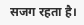सजग रहता है।